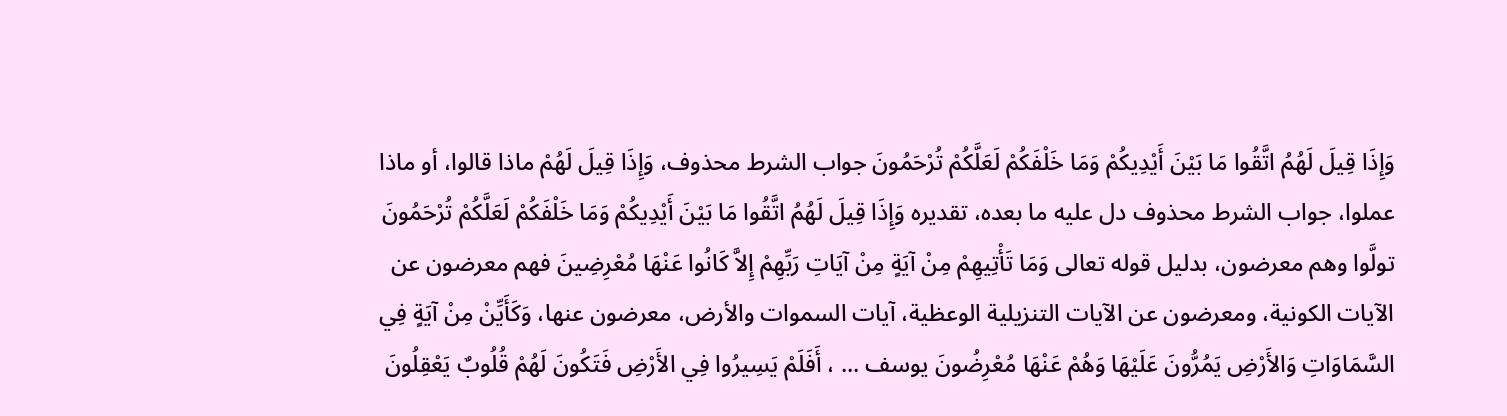وَإِذَا قِيلَ لَهُمُ اتَّقُوا مَا بَيْنَ أَيْدِيكُمْ وَمَا خَلْفَكُمْ لَعَلَّكُمْ تُرْحَمُونَ جواب الشرط محذوف، وَإِذَا قِيلَ لَهُمْ ماذا قالوا، أو ماذا عملوا، جواب الشرط محذوف دل عليه ما بعده، تقديره وَإِذَا قِيلَ لَهُمُ اتَّقُوا مَا بَيْنَ أَيْدِيكُمْ وَمَا خَلْفَكُمْ لَعَلَّكُمْ تُرْحَمُونَ تولَّوا وهم معرضون، بدليل قوله تعالى وَمَا تَأْتِيهِمْ مِنْ آيَةٍ مِنْ آيَاتِ رَبِّهِمْ إِلاَّ كَانُوا عَنْهَا مُعْرِضِينَ فهم معرضون عن الآيات الكونية، ومعرضون عن الآيات التنزيلية الوعظية، آيات السموات والأرض، معرضون عنها، وَكَأَيِّنْ مِنْ آيَةٍ فِي السَّمَاوَاتِ وَالأَرْضِ يَمُرُّونَ عَلَيْهَا وَهُمْ عَنْهَا مُعْرِضُونَ يوسف ... ، أَفَلَمْ يَسِيرُوا فِي الأَرْضِ فَتَكُونَ لَهُمْ قُلُوبٌ يَعْقِلُونَ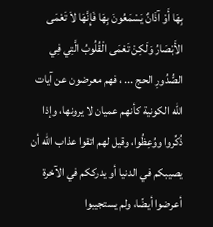بِهَا أَوْ آذَانٌ يَسْمَعُونَ بِهَا فَإِنَّهَا لاَ تَعْمَى الأَبْصَارُ وَلَكِنْ تَعْمَى الْقُلُوبُ الَّتِي فِي الصُّدُورِ الحج ... ، فهم معرضون عن آيات الله الكونية كأنهم عميان لا يرونها، وإذا ذُكِّروا ووُعِظُوا، وقيل لهم اتقوا عذاب الله أن يصيبكم في الدنيا أو يدرككم في الآخرة أعرضوا أيضًا، ولم يستجيبوا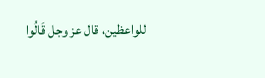للواعظين، قال عز وجل قَالُوا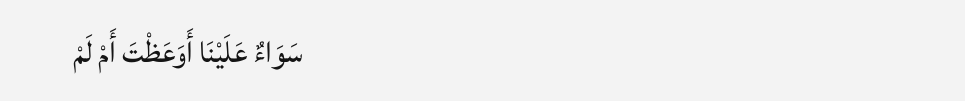سَوَاءٌ عَلَيْنَا أَوَعَظْتَ أَمْ لَمْ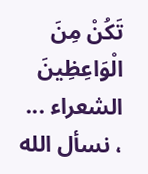تَكُنْ مِنَ الْوَاعِظِينَ الشعراء ... ، نسأل الله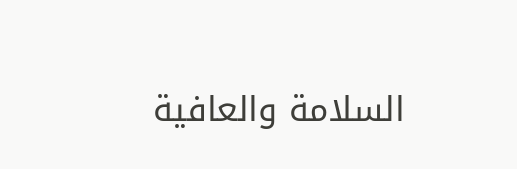السلامة والعافية